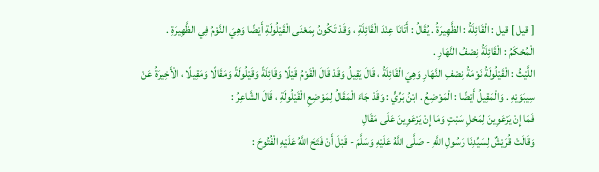[ قيل ] قيل : الْقَائِلَةُ : الظَّهِيرَةُ . يُقَالُ : أَتَانَا عِنْدَ الْقَائِلَةِ ، وَقَدْ تَكُونُ بِمَعْنَى الْقَيْلُولَةِ أَيْضًا وَهِيَ النَّوْمُ فِي الظَّهِيرَةِ . الْمُحْكَمُ : الْقَائِلَةُ نِصْفُ النَّهَارِ .
اللَّيْثُ : الْقَيْلُولَةُ نَوْمَةُ نِصْفِ النَّهَارِ وَهِيَ الْقَائِلَةُ ، قَالَ يَقِيلُ وَقَدْ قَالَ الْقَوْمُ قَيْلًا وَقَائِلَةً وَقَيْلُولَةً وَمَقَالًا وَمَقِيلًا ، الْأَخِيرَةُ عَنْ سِيبَوَيْهِ . وَالْمَقِيلُ أَيْضًا : الْمَوْضِعُ . ابْنُ بَرِّيٍّ : وَقَدْ جَاءَ الْمَقَالُ لِمَوْضِعِ الْقَيْلُولَةِ ، قَالَ الشَّاعِرُ :
فَمَا إِنْ يَرْعَوِينَ لِمَحْلِ سَبْتٍ وَمَا إِنْ يَرْعَوِينَ عَلَى مَقَالِ
وَقَالَتْ قُرَيْشٌ لِسَيِّدِنَا رَسُولِ اللَّهِ - صَلَّى اللَّهُ عَلَيْهِ وَسَلَّمَ - قَبْلَ أَنْ فَتَحَ اللَّهُ عَلَيْهِ الْفُتُوحَ :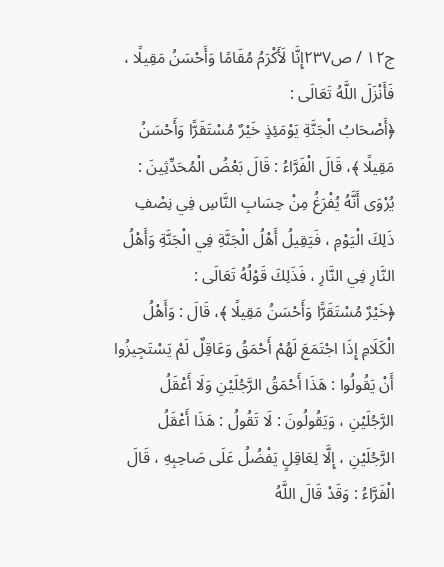ج١٢ / ص٢٣٧إِنَّا لَأَكْرَمُ مُقَامًا وَأَحْسَنُ مَقِيلًا ، فَأَنْزَلَ اللَّهُ تَعَالَى :
﴿أَصْحَابُ الْجَنَّةِ يَوْمَئِذٍ خَيْرٌ مُسْتَقَرًّا وَأَحْسَنُ مَقِيلًا ﴾، قَالَ الْفَرَّاءُ : قَالَ بَعْضُ الْمُحَدِّثِينَ : يُرْوَى أَنَّهُ يُفْرَغُ مِنْ حِسَابِ النَّاسِ فِي نِصْفِ ذَلِكَ الْيَوْمِ ، فَيَقِيلُ أَهْلُ الْجَنَّةِ فِي الْجَنَّةِ وَأَهْلُ النَّارِ فِي النَّارِ ، فَذَلِكَ قَوْلُهُ تَعَالَى :
﴿خَيْرٌ مُسْتَقَرًّا وَأَحْسَنُ مَقِيلًا ﴾، قَالَ : وَأَهْلُ الْكَلَامِ إِذَا اجْتَمَعَ لَهُمْ أَحْمَقُ وَعَاقِلٌ لَمْ يَسْتَجِيزُوا أَنْ يَقُولُوا : هَذَا أَحْمَقُ الرَّجُلَيْنِ وَلَا أَعْقَلُ الرَّجُلَيْنِ ، وَيَقُولُونَ : لَا تَقُولُ : هَذَا أَعْقَلُ الرَّجُلَيْنِ ، إِلَّا لِعَاقِلٍ يَفْضُلُ عَلَى صَاحِبِهِ ، قَالَ الْفَرَّاءُ : وَقَدْ قَالَ اللَّهُ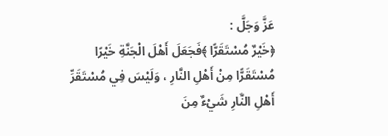عَزَّ وَجَلَّ :
﴿خَيْرٌ مُسْتَقَرًّا ﴾فَجَعَلَ أَهْلَ الْجَنَّةِ خَيْرًا مُسْتَقَرًّا مِنْ أَهْلِ النَّارِ ، وَلَيْسَ فِي مُسْتَقَرِّ أَهْلِ النَّارِ شَيْءٌ مِنَ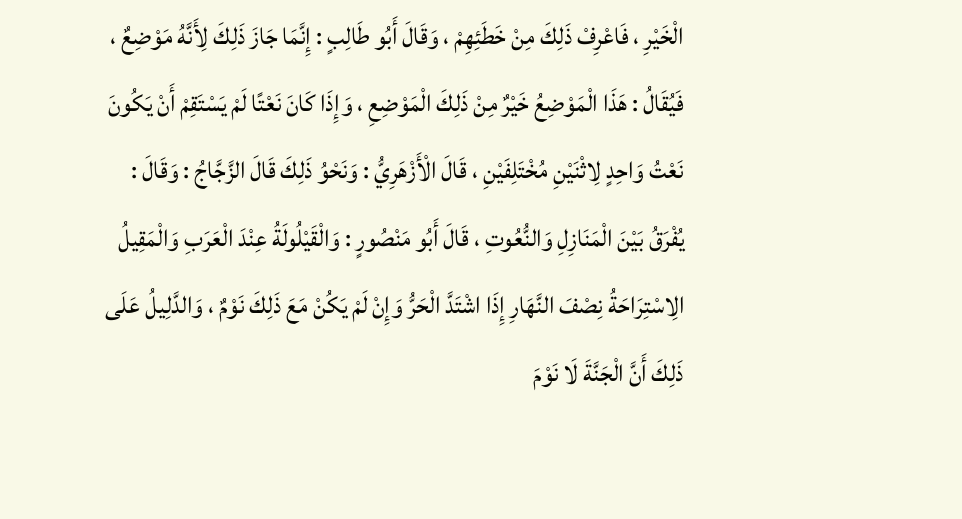الْخَيْرِ ، فَاعْرِفْ ذَلِكَ مِنْ خَطَئِهِمْ ، وَقَالَ أَبُو طَالِبٍ : إِنَّمَا جَازَ ذَلِكَ لِأَنَّهُ مَوْضِعٌ ، فَيُقَالُ : هَذَا الْمَوْضِعُ خَيْرٌ مِنْ ذَلِكَ الْمَوْضِعِ ، وَإِذَا كَانَ نَعْتًا لَمْ يَسْتَقِمْ أَنْ يَكُونَ نَعْتُ وَاحِدٍ لِاثْنَيْنِ مُخْتَلِفَيْنِ ، قَالَ الْأَزْهَرِيُّ : وَنَحْوُ ذَلِكَ قَالَ الزَّجَّاجُ : وَقَالَ : يُفْرَقُ بَيْنَ الْمَنَازِلِ وَالنُّعُوتِ ، قَالَ أَبُو مَنْصُورٍ : وَالْقَيْلُولَةُ عِنْدَ الْعَرَبِ وَالْمَقِيلُ الِاسْتِرَاحَةُ نِصْفَ النَّهَارِ إِذَا اشْتَدَّ الْحَرُّ وَإِنْ لَمْ يَكُنْ مَعَ ذَلِكَ نَوْمٌ ، وَالدَّلِيلُ عَلَى ذَلِكَ أَنَّ الْجَنَّةَ لَا نَوْمَ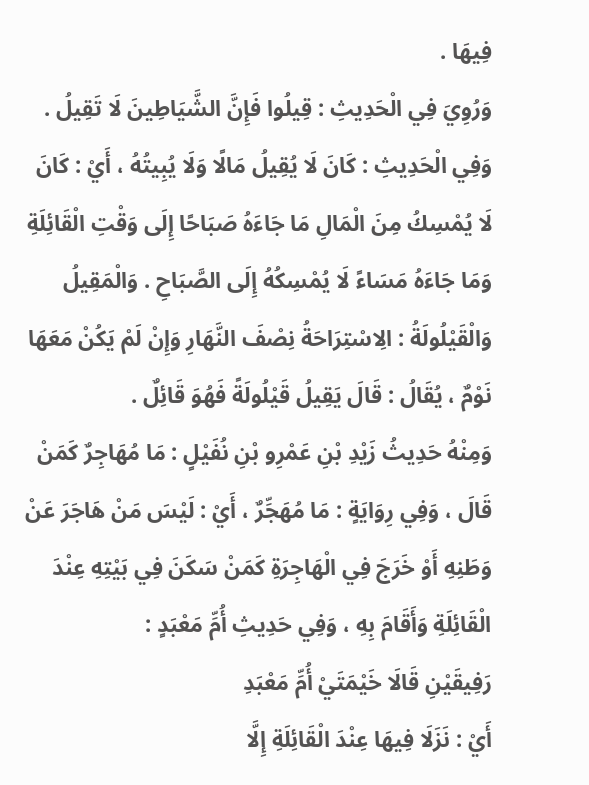فِيهَا .
وَرُوِيَ فِي الْحَدِيثِ : قِيلُوا فَإِنَّ الشَّيَاطِينَ لَا تَقِيلُ . وَفِي الْحَدِيثِ : كَانَ لَا يُقِيلُ مَالًا وَلَا يُبِيتُهُ ، أَيْ : كَانَ لَا يُمْسِكُ مِنَ الْمَالِ مَا جَاءَهُ صَبَاحًا إِلَى وَقْتِ الْقَائِلَةِ وَمَا جَاءَهُ مَسَاءً لَا يُمْسِكُهُ إِلَى الصَّبَاحِ . وَالْمَقِيلُ وَالْقَيْلُولَةُ : الِاسْتِرَاحَةُ نِصْفَ النَّهَارِ وَإِنْ لَمْ يَكُنْ مَعَهَا نَوْمٌ ، يُقَالُ : قَالَ يَقِيلُ قَيْلُولَةً فَهُوَ قَائِلٌ .
وَمِنْهُ حَدِيثُ زَيْدِ بْنِ عَمْرِو بْنِ نُفَيْلٍ : مَا مُهَاجِرٌ كَمَنْ قَالَ ، وَفِي رِوَايَةٍ : مَا مُهَجِّرٌ ، أَيْ : لَيْسَ مَنْ هَاجَرَ عَنْ وَطَنِهِ أَوْ خَرَجَ فِي الْهَاجِرَةِ كَمَنْ سَكَنَ فِي بَيْتِهِ عِنْدَ الْقَائِلَةِ وَأَقَامَ بِهِ ، وَفِي حَدِيثِ أُمِّ مَعْبَدٍ :
رَفِيقَيْنِ قَالَا خَيْمَتَيْ أُمِّ مَعْبَدِ
أَيْ : نَزَلَا فِيهَا عِنْدَ الْقَائِلَةِ إِلَّا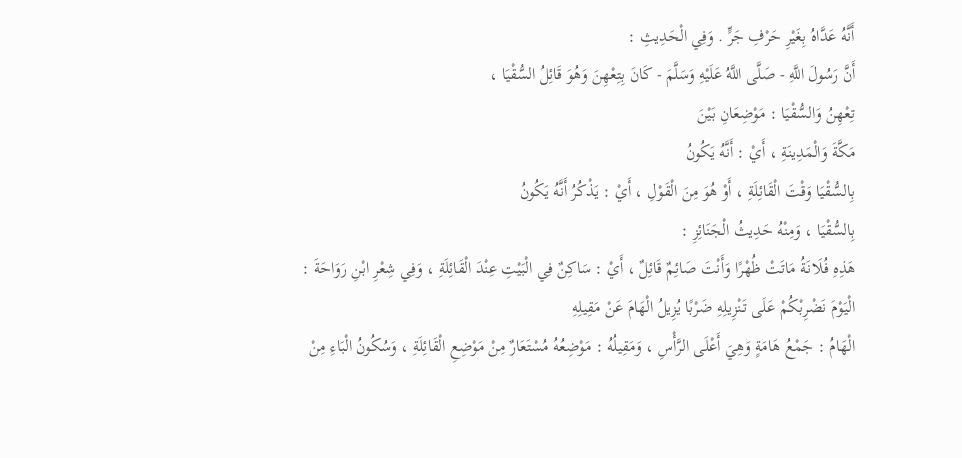أَنَّهُ عَدَّاهُ بِغَيْرِ حَرْفِ جَرٍّ . وَفِي الْحَدِيثِ :
أَنَّ رَسُولَ اللَّهِ - صَلَّى اللَّهُ عَلَيْهِ وَسَلَّمَ - كَانَ بِتِعْهِنَ وَهُوَ قَائِلُ السُّقْيَا ،
تِعْهِنُ وَالسُّقْيَا : مَوْضِعَانِ بَيْنَ
مَكَّةَ وَالْمَدِينَةِ ، أَيْ : أَنَّهُ يَكُونُ
بِالسُّقْيَا وَقْتَ الْقَائِلَةِ ، أَوْ هُوَ مِنَ الْقَوْلِ ، أَيْ : يَذْكُرُ أَنَّهُ يَكُونُ
بِالسُّقْيَا ، وَمِنْهُ حَدِيثُ الْجَنَائِزِ :
هَذِهِ فُلَانَةُ مَاتَتْ ظُهْرًا وَأَنْتَ صَائِمٌ قَائِلٌ ، أَيْ : سَاكِنٌ فِي الْبَيْتِ عِنْدَ الْقَائِلَةِ ، وَفِي شِعْرِ ابْنِ رَوَاحَةَ :
الْيَوْمَ نَضْرِبْكُمْ عَلَى تَنْزِيلِهِ ضَرْبًا يُزِيلُ الْهَامَ عَنْ مَقِيلِهِ
الْهَامُ : جَمْعُ هَامَةٍ وَهِيَ أَعْلَى الرَّأْسِ ، وَمَقِيلُهُ : مَوْضِعُهُ مُسْتَعَارٌ مِنْ مَوْضِعِ الْقَائِلَةِ ، وَسُكُونُ الْبَاءِ مِنْ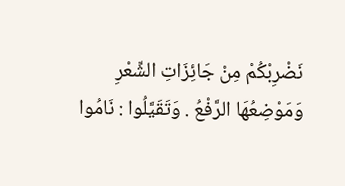نَضْرِبْكُمْ مِنْ جَائِزَاتِ الشِّعْرِ وَمَوْضِعُهَا الرَّفْعُ . وَتَقَيَّلُوا : نَامُوا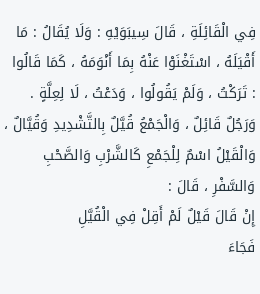فِي الْقَائِلَةِ ، قَالَ سِيبَوَيْهِ : وَلَا يُقَالُ : مَا أَقْيَلَهُ ، اسْتَغْنَوْا عَنْهُ بِمَا أَنْوَمَهُ ، كَمَا قَالُوا : تَرَكْتُ ، وَلَمْ يَقُولُوا ، وَدَعْتُ ، لَا لِعِلَّةٍ .
وَرَجُلٌ قَائِلٌ ، وَالْجَمْعُ قُيَّلٌ بِالتَّشْدِيدِ وَقُيَّالٌ ، وَالْقَيْلُ اسْمٌ لِلْجَمْعِ كَالشَّرْبِ وَالصَّحْبِ وَالسَّفْرِ ، قَالَ :
إِنْ قَالَ قَيْلٌ لَمْ أَقِلْ فِي الْقُيَّلِ
فَجَاءَ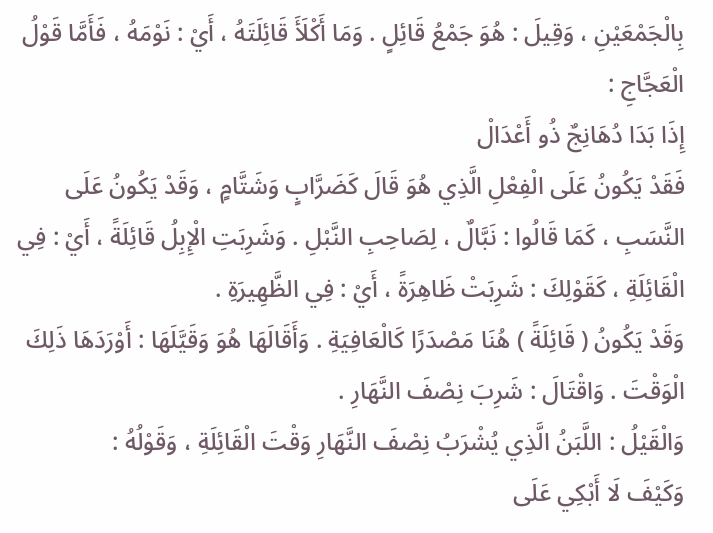بِالْجَمْعَيْنِ ، وَقِيلَ : هُوَ جَمْعُ قَائِلٍ . وَمَا أَكْلَأَ قَائِلَتَهُ ، أَيْ : نَوْمَهُ ، فَأَمَّا قَوْلُ الْعَجَّاجِ :
إِذَا بَدَا دُهَانِجٌ ذُو أَعْدَالْ
فَقَدْ يَكُونُ عَلَى الْفِعْلِ الَّذِي هُوَ قَالَ كَضَرَّابٍ وَشَتَّامٍ ، وَقَدْ يَكُونُ عَلَى النَّسَبِ ، كَمَا قَالُوا : نَبَّالٌ ، لِصَاحِبِ النَّبْلِ . وَشَرِبَتِ الْإِبِلُ قَائِلَةً ، أَيْ : فِي الْقَائِلَةِ ، كَقَوْلِكَ : شَرِبَتْ ظَاهِرَةً ، أَيْ : فِي الظَّهِيرَةِ .
وَقَدْ يَكُونُ ( قَائِلَةً ) هُنَا مَصْدَرًا كَالْعَافِيَةِ . وَأَقَالَهَا هُوَ وَقَيَّلَهَا : أَوْرَدَهَا ذَلِكَ الْوَقْتَ . وَاقْتَالَ : شَرِبَ نِصْفَ النَّهَارِ .
وَالْقَيْلُ : اللَّبَنُ الَّذِي يُشْرَبُ نِصْفَ النَّهَارِ وَقْتَ الْقَائِلَةِ ، وَقَوْلُهُ :
وَكَيْفَ لَا أَبْكِي عَلَى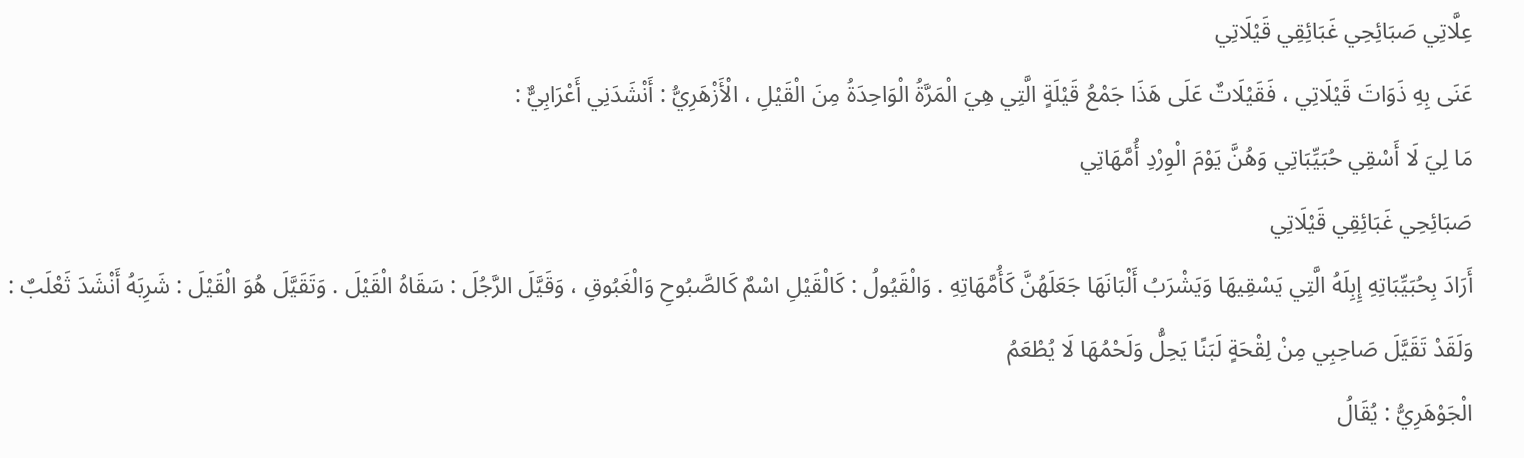عِلَّاتِي صَبَائِحِي غَبَائِقِي قَيْلَاتِي
عَنَى بِهِ ذَوَاتَ قَيْلَاتِي ، فَقَيْلَاتٌ عَلَى هَذَا جَمْعُ قَيْلَةٍ الَّتِي هِيَ الْمَرَّةُ الْوَاحِدَةُ مِنَ الْقَيْلِ ، الْأَزْهَرِيُّ : أَنْشَدَنِي أَعْرَابِيٌّ :
مَا لِيَ لَا أَسْقِي حُبَيِّبَاتِي وَهُنَّ يَوْمَ الْوِرْدِ أُمَّهَاتِي
صَبَائِحِي غَبَائِقِي قَيْلَاتِي
أَرَادَ بِحُبَيِّبَاتِهِ إِبِلَهُ الَّتِي يَسْقِيهَا وَيَشْرَبُ أَلْبَانَهَا جَعَلَهُنَّ كَأُمَّهَاتِهِ . وَالْقَيُولُ : كَالْقَيْلِ اسْمٌ كَالصَّبُوحِ وَالْغَبُوقِ ، وَقَيَّلَ الرَّجُلَ : سَقَاهُ الْقَيْلَ . وَتَقَيَّلَ هُوَ الْقَيْلَ : شَرِبَهُ أَنْشَدَ ثَعْلَبٌ :
وَلَقَدْ تَقَيَّلَ صَاحِبِي مِنْ لِقْحَةٍ لَبَنًا يَحِلُّ وَلَحْمُهَا لَا يُطْعَمُ
الْجَوْهَرِيُّ : يُقَالُ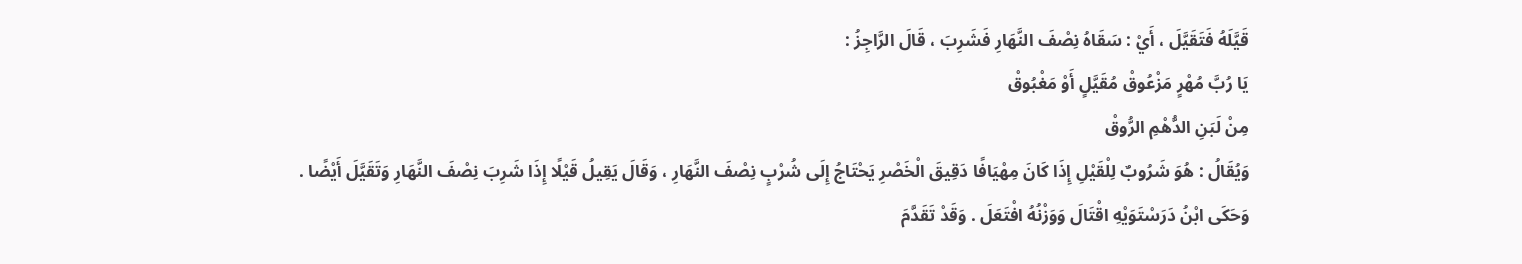قَيَّلَهُ فَتَقَيَّلَ ، أَيْ : سَقَاهُ نِصْفَ النَّهَارِ فَشَرِبَ ، قَالَ الرَّاجِزُ :
يَا رُبَّ مُهْرٍ مَزْعُوقْ مُقَيَّلٍ أَوْ مَغْبُوقْ
مِنْ لَبَنِ الدُّهْمِ الرُّوقْ
وَيُقَالُ : هُوَ شَرُوبٌ لِلْقَيْلِ إِذَا كَانَ مِهْيَافًا دَقِيقَ الْخَصْرِ يَحْتَاجُ إِلَى شُرْبٍ نِصْفَ النَّهَارِ ، وَقَالَ يَقِيلُ قَيْلًا إِذَا شَرِبَ نِصْفَ النَّهَارِ وَتَقَيَّلَ أَيْضًا .
وَحَكَى ابْنُ دَرَسْتَوَيْهِ اقْتَالَ وَوَزْنُهُ افْتَعَلَ . وَقَدْ تَقَدَّمَ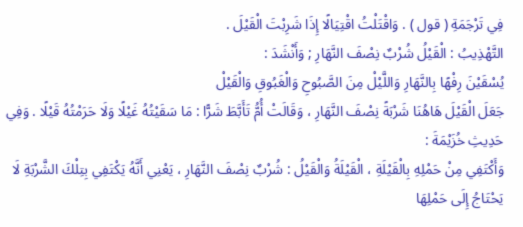فِي تَرْجَمَةِ ( قول ) . وَاقْتَلْتُ اقْتِيَالًا إِذَا شَرِبْتَ الْقَيْلَ .
التَّهْذِيبُ : الْقَيْلُ شُرْبٌ نِصْفَ النَّهَارِ ; وَأَنْشَدَ :
يُسْقَيْنَ رِفْهًا بِالنَّهَارِ وَاللَّيْلْ مِنَ الصَّبُوحِ وَالْغَبُوقِ وَالْقَيْلْ
جَعَلَ الْقَيْلَ هَاهُنَا شَرْبَةً نِصْفَ النَّهَارِ ، وَقَالَتْ أُمُّ تَأَبَّطَ شَرًّا : مَا سَقَيْتُهُ غَيْلًا وَلَا حَرَمْتُهُ قَيْلًا . وَفِي حَدِيثِ خُزَيْمَةَ :
وَأَكْتَفِي مِنْ حَمْلِهِ بِالْقَيْلَةِ ، الْقَيْلَةُ وَالْقَيْلُ : شُرْبٌ نِصْفَ النَّهَارِ ، يَعْنِي أَنَّهُ يَكْتَفِي بِتِلْكَ الشَّرْبَةِ لَا يَحْتَاجُ إِلَى حَمْلِهَا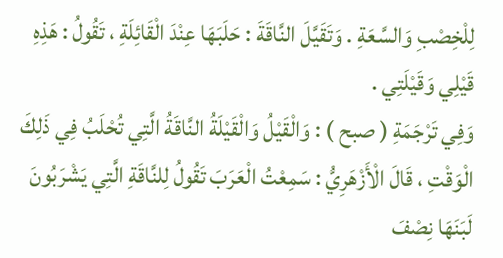لِلْخِصْبِ وَالسَّعَةِ . وَتَقَيَّلَ النَّاقَةَ : حَلَبَهَا عِنْدَ الْقَائِلَةِ ، تَقُولُ : هَذِهِ قَيْلِي وَقَيْلَتِي .
وَفِي تَرْجَمَةِ ( صبح ) : وَالْقَيْلُ وَالْقَيْلَةُ النَّاقَةُ الَّتِي تُحْلَبُ فِي ذَلِكَ الْوَقْتِ ، قَالَ الْأَزْهَرِيُّ : سَمِعْتُ الْعَرَبَ تَقُولُ لِلنَّاقَةِ الَّتِي يَشْرَبُونَ لَبَنَهَا نِصْفَ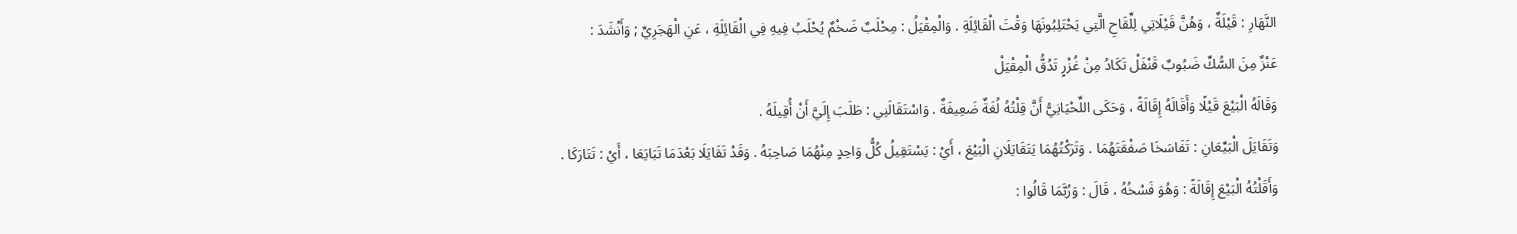النَّهَارِ : قَيْلَةٌ ، وَهُنَّ قَيْلَاتِي لِلِّقَاحِ الَّتِي يَحْتَلِبُونَهَا وَقْتَ الْقَائِلَةِ . وَالْمِقْيَلُ : مِحْلَبٌ ضَخْمٌ يُحْلَبُ فِيهِ فِي الْقَائِلَةِ ، عَنِ الْهَجَرِيِّ ; وَأَنْشَدَ :
عَنْزٌ مِنَ السُّكِّ ضَبُوبٌ قَنْفَلْ تَكَادُ مِنْ غُزْرٍ تَدُقُّ الْمِقْيَلْ
وَقَالَهُ الْبَيْعَ قَيْلًا وَأَقَالَهُ إِقَالَةً ، وَحَكَى اللِّحْيَانِيُّ أَنَّ قِلْتُهُ لُغَةٌ ضَعِيفَةٌ . وَاسْتَقَالَنِي : طَلَبَ إِلَيَّ أَنْ أُقِيلَهُ .
وَتَقَايَلَ الْبَيِّعَانِ : تَفَاسَخَا صَفْقَتَهُمَا . وَتَرَكْتُهُمَا يَتَقَايَلَانِ الْبَيْعَ ، أَيْ : يَسْتَقِيلُ كُلُّ وَاحِدٍ مِنْهُمَا صَاحِبَهُ . وَقَدْ تَقَايَلَا بَعْدَمَا تَبَايَعَا ، أَيْ : تَتَارَكَا .
وَأَقَلْتُهُ الْبَيْعَ إِقَالَةً : وَهُوَ فَسْخُهُ ، قَالَ : وَرُبَّمَا قَالُوا :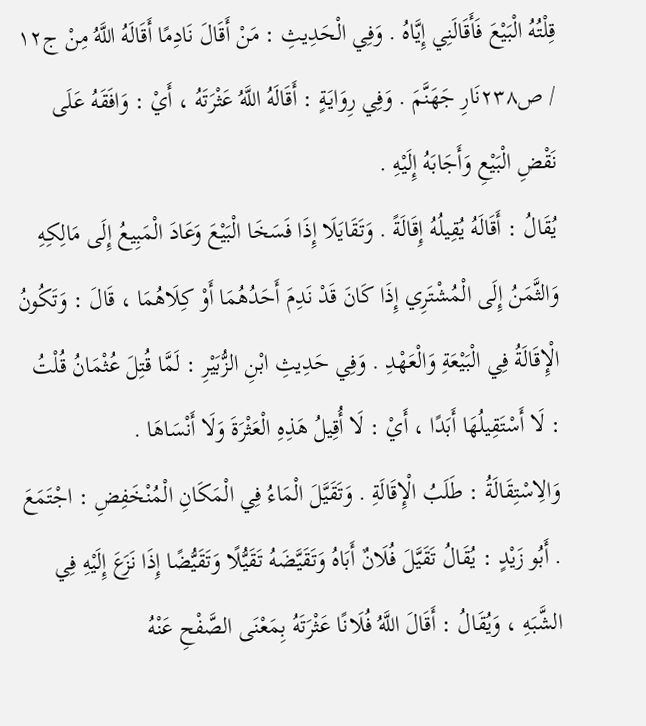قِلْتُهُ الْبَيْعَ فَأَقَالَنِي إِيَّاهُ . وَفِي الْحَدِيثِ : مَنْ أَقَالَ نَادِمًا أَقَالَهُ اللَّهُ مِنْ ج١٢ / ص٢٣٨نَارِ جَهَنَّمَ . وَفِي رِوَايَةٍ : أَقَالَهُ اللَّهُ عَثْرَتَهُ ، أَيْ : وَافَقَهُ عَلَى نَقْضِ الْبَيْعِ وَأَجَابَهُ إِلَيْهِ .
يُقَالُ : أَقَالَهُ يُقِيلُهُ إِقَالَةً . وَتَقَايَلَا إِذَا فَسَخَا الْبَيْعَ وَعَادَ الْمَبِيعُ إِلَى مَالِكِهِ وَالثَّمَنُ إِلَى الْمُشْتَرِي إِذَا كَانَ قَدْ نَدِمَ أَحَدُهُمَا أَوْ كِلَاهُمَا ، قَالَ : وَتَكُونُ الْإِقَالَةُ فِي الْبَيْعَةِ وَالْعَهْدِ . وَفِي حَدِيثِ ابْنِ الزُّبَيْرِ : لَمَّا قُتِلَ عُثْمَانُ قُلْتُ : لَا أَسْتَقِيلُهَا أَبَدًا ، أَيْ : لَا أُقِيلُ هَذِهِ الْعَثْرَةَ وَلَا أَنْسَاهَا .
وَالِاسْتِقَالَةُ : طَلَبُ الْإِقَالَةِ . وَتَقَيَّلَ الْمَاءُ فِي الْمَكَانِ الْمُنْخَفِضِ : اجْتَمَعَ . أَبُو زَيْدٍ : يُقَالُ تَقَيَّلَ فُلَانٌ أَبَاهُ وَتَقَيَّضَهُ تَقَيُّلًا وَتَقَيُّضًا إِذَا نَزَعَ إِلَيْهِ فِي الشَّبَهِ ، وَيُقَالُ : أَقَالَ اللَّهُ فُلَانًا عَثْرَتَهُ بِمَعْنَى الصَّفْحِ عَنْهُ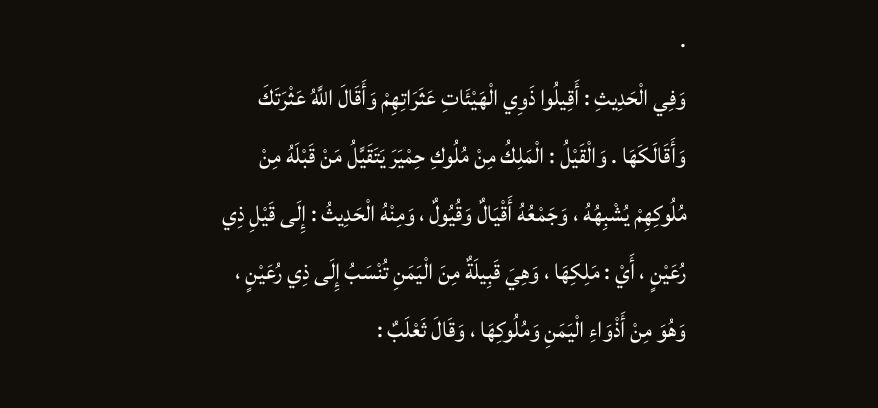.
وَفِي الْحَدِيثِ : أَقِيلُوا ذَوِي الْهَيْئَاتِ عَثَرَاتِهِمْ وَأَقَالَ اللَّهُ عَثْرَتَكَ وَأَقَالَكَهَا . وَالْقَيْلُ : الْمَلِكُ مِنْ مُلُوكِ حِمْيَرَ يَتَقَيَّلُ مَنْ قَبْلَهُ مِنْ مُلُوكِهِمْ يُشْبِهُهُ ، وَجَمْعُهُ أَقْيَالٌ وَقُيُولٌ ، وَمِنْهُ الْحَدِيثُ : إِلَى قَيْلِ ذِي رُعَيْنٍ ، أَيْ : مَلِكِهَا ، وَهِيَ قَبِيلَةٌ مِنَ الْيَمَنِ تُنْسَبُ إِلَى ذِي رُعَيْنٍ ، وَهُوَ مِنْ أَذْوَاءِ الْيَمَنِ وَمُلُوكِهَا ، وَقَالَ ثَعْلَبٌ :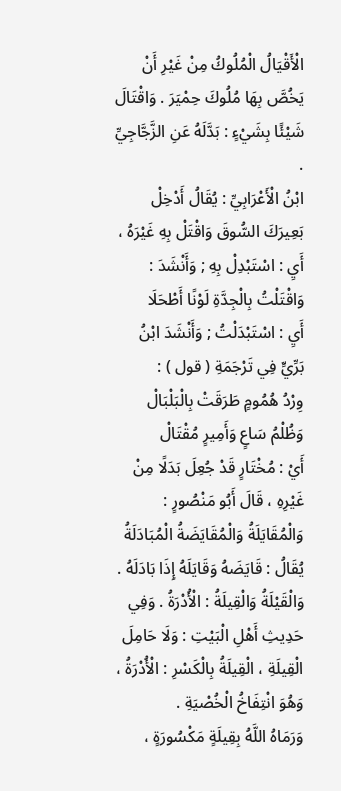الْأَقْيَالُ الْمُلُوكُ مِنْ غَيْرِ أَنْ يَخُصَّ بِهَا مُلُوكَ حِمْيَرَ . وَاقْتَالَ شَيْئًا بِشَيْءٍ : بَدَّلَهُ عَنِ الزَّجَّاجِيِّ .
ابْنُ الْأَعْرَابِيِّ : يُقَالُ أَدْخِلْ بَعِيرَكَ السُّوقَ وَاقْتَلْ بِهِ غَيْرَهُ ، أَيِ : اسْتَبْدِلْ بِهِ ; وَأَنْشَدَ :
وَاقْتَلْتُ بِالْجِدَّةِ لَوْنًا أَطْحَلَا
أَيِ : اسْتَبْدَلْتُ ; وَأَنْشَدَ ابْنُ بَرِّيٍّ فِي تَرْجَمَةِ ( قول ) :
وِرْدُ هُمُومٍ طَرَقَتْ بِالْبَلْبَالْ وَظُلْمُ سَاعٍ وَأَمِيرٍ مُقْتَالْ
أَيْ : مُخْتَارٍ قَدْ جُعِلَ بَدَلًا مِنْ غَيْرِهِ ، قَالَ أَبُو مَنْصُورٍ : وَالْمُقَايَلَةُ وَالْمُقَايَضَةُ الْمُبَادَلَةُ يُقَالُ : قَايَضَهُ وَقَايَلَهُ إِذَا بَادَلَهُ . وَالْقَيْلَةُ وَالْقِيلَةُ : الْأُدْرَةُ . وَفِي حَدِيثِ أَهْلِ الْبَيْتِ : وَلَا حَامِلَ الْقِيلَةِ ، الْقِيلَةُ بِالْكَسْرِ : الْأُدْرَةُ ، وَهُوَ انْتِفَاخُ الْخُصْيَةِ .
وَرَمَاهُ اللَّهُ بِقِيلَةٍ مَكْسُورَةٍ ،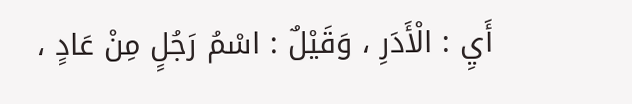أَيِ : الْأَدَرِ ، وَقَيْلٌ : اسْمُ رَجُلٍ مِنْ عَادٍ ،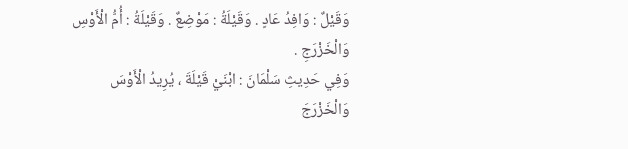وَقَيْلٌ : وَافِدُ عَادٍ . وَقَيْلَةُ : مَوْضِعٌ . وَقَيْلَةُ : أُمُّ الْأَوْسِ وَالْخَزْرَجِ .
وَفِي حَدِيثِ سَلْمَانَ : ابْنَيْ قَيْلَةَ ، يُرِيدُ الْأَوْسَ وَالْخَزْرَجَ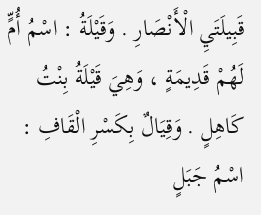قَبِيلَتَيِ الْأَنْصَارِ . وَقَيْلَةُ : اسْمُ أُمٍّ لَهُمْ قَدِيمَةٍ ، وَهِيَ قَيْلَةُ بِنْتُ كَاهِلٍ . وَقِيَالٌ بِكَسْرِ الْقَافِ : اسْمُ جَبَلٍ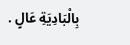بِالْبَادِيَةِ عَالٍ .